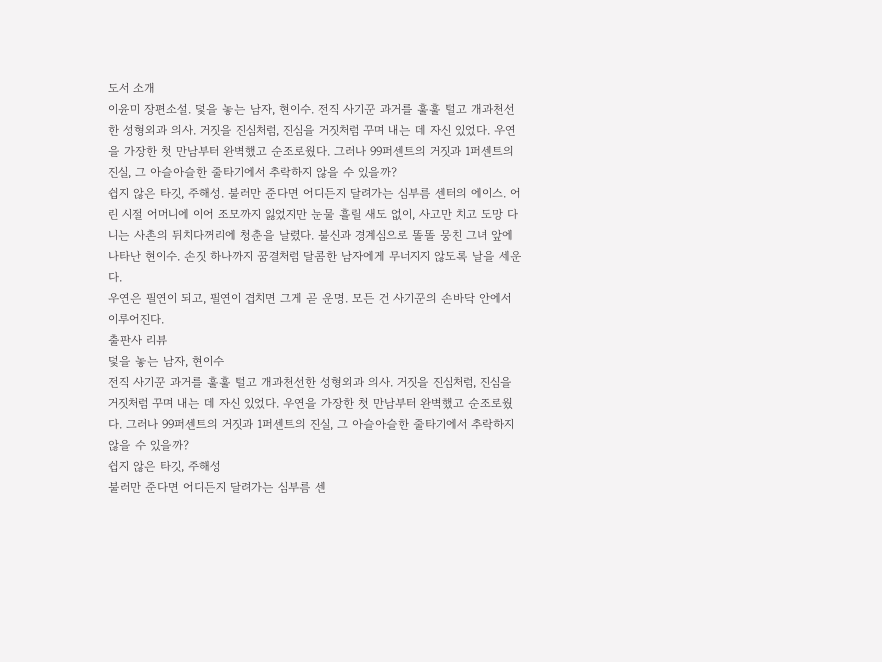도서 소개
이윤미 장편소설. 덫을 놓는 남자, 현이수. 전직 사기꾼 과거를 훌훌 털고 개과천선한 성형외과 의사. 거짓을 진심처럼, 진심을 거짓처럼 꾸며 내는 데 자신 있었다. 우연을 가장한 첫 만남부터 완벽했고 순조로웠다. 그러나 99퍼센트의 거짓과 1퍼센트의 진실, 그 아슬아슬한 줄타기에서 추락하지 않을 수 있을까?
쉽지 않은 타깃, 주해성. 불러만 준다면 어디든지 달려가는 심부름 센터의 에이스. 어린 시절 어머니에 이어 조모까지 잃었지만 눈물 흘릴 새도 없이, 사고만 치고 도망 다니는 사촌의 뒤치다꺼리에 청춘을 날렸다. 불신과 경계심으로 똘똘 뭉친 그녀 앞에 나타난 현이수. 손짓 하나까지 꿈결처럼 달콤한 남자에게 무너지지 않도록 날을 세운다.
우연은 필연이 되고, 필연이 겹치면 그게 곧 운명. 모든 건 사기꾼의 손바닥 안에서 이루어진다.
출판사 리뷰
덫을 놓는 남자, 현이수
전직 사기꾼 과거를 훌훌 털고 개과천선한 성형외과 의사. 거짓을 진심처럼, 진심을 거짓처럼 꾸며 내는 데 자신 있었다. 우연을 가장한 첫 만남부터 완벽했고 순조로웠다. 그러나 99퍼센트의 거짓과 1퍼센트의 진실, 그 아슬아슬한 줄타기에서 추락하지 않을 수 있을까?
쉽지 않은 타깃, 주해성
불러만 준다면 어디든지 달려가는 심부름 센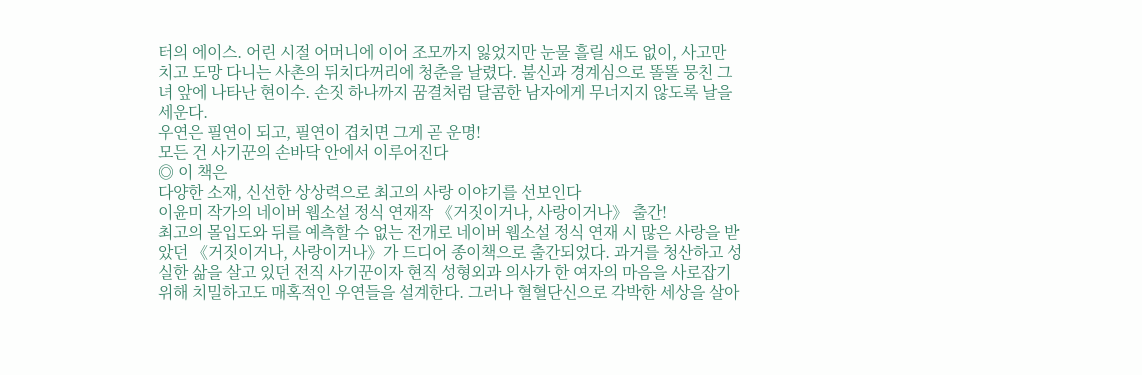터의 에이스. 어린 시절 어머니에 이어 조모까지 잃었지만 눈물 흘릴 새도 없이, 사고만 치고 도망 다니는 사촌의 뒤치다꺼리에 청춘을 날렸다. 불신과 경계심으로 똘똘 뭉친 그녀 앞에 나타난 현이수. 손짓 하나까지 꿈결처럼 달콤한 남자에게 무너지지 않도록 날을 세운다.
우연은 필연이 되고, 필연이 겹치면 그게 곧 운명!
모든 건 사기꾼의 손바닥 안에서 이루어진다
◎ 이 책은
다양한 소재, 신선한 상상력으로 최고의 사랑 이야기를 선보인다
이윤미 작가의 네이버 웹소설 정식 연재작 《거짓이거나, 사랑이거나》 출간!
최고의 몰입도와 뒤를 예측할 수 없는 전개로 네이버 웹소설 정식 연재 시 많은 사랑을 받았던 《거짓이거나, 사랑이거나》가 드디어 종이책으로 출간되었다. 과거를 청산하고 성실한 삶을 살고 있던 전직 사기꾼이자 현직 성형외과 의사가 한 여자의 마음을 사로잡기 위해 치밀하고도 매혹적인 우연들을 설계한다. 그러나 혈혈단신으로 각박한 세상을 살아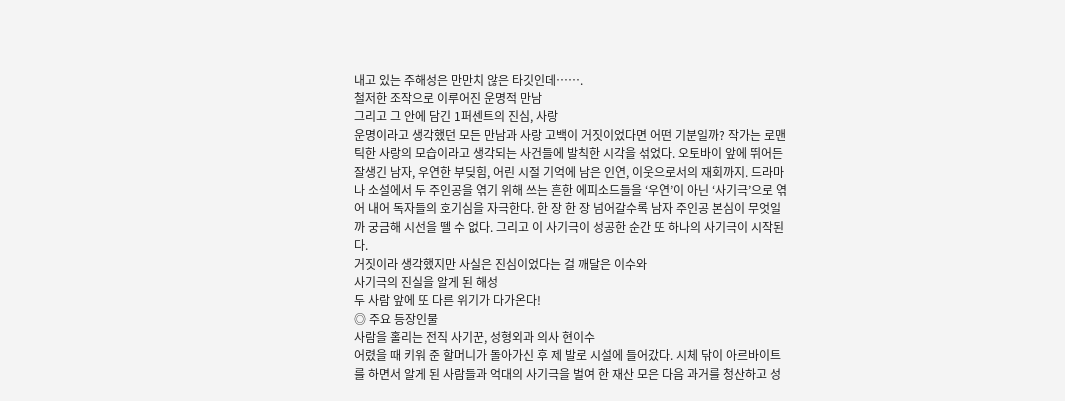내고 있는 주해성은 만만치 않은 타깃인데…….
철저한 조작으로 이루어진 운명적 만남
그리고 그 안에 담긴 1퍼센트의 진심, 사랑
운명이라고 생각했던 모든 만남과 사랑 고백이 거짓이었다면 어떤 기분일까? 작가는 로맨틱한 사랑의 모습이라고 생각되는 사건들에 발칙한 시각을 섞었다. 오토바이 앞에 뛰어든 잘생긴 남자, 우연한 부딪힘, 어린 시절 기억에 남은 인연, 이웃으로서의 재회까지. 드라마나 소설에서 두 주인공을 엮기 위해 쓰는 흔한 에피소드들을 ‘우연’이 아닌 ‘사기극’으로 엮어 내어 독자들의 호기심을 자극한다. 한 장 한 장 넘어갈수록 남자 주인공 본심이 무엇일까 궁금해 시선을 뗄 수 없다. 그리고 이 사기극이 성공한 순간 또 하나의 사기극이 시작된다.
거짓이라 생각했지만 사실은 진심이었다는 걸 깨달은 이수와
사기극의 진실을 알게 된 해성
두 사람 앞에 또 다른 위기가 다가온다!
◎ 주요 등장인물
사람을 홀리는 전직 사기꾼, 성형외과 의사 현이수
어렸을 때 키워 준 할머니가 돌아가신 후 제 발로 시설에 들어갔다. 시체 닦이 아르바이트를 하면서 알게 된 사람들과 억대의 사기극을 벌여 한 재산 모은 다음 과거를 청산하고 성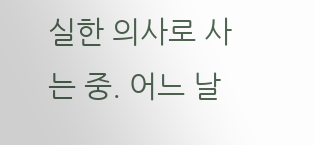실한 의사로 사는 중. 어느 날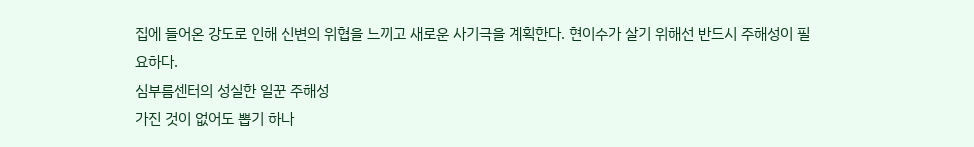집에 들어온 강도로 인해 신변의 위협을 느끼고 새로운 사기극을 계획한다. 현이수가 살기 위해선 반드시 주해성이 필요하다.
심부름센터의 성실한 일꾼 주해성
가진 것이 없어도 뽑기 하나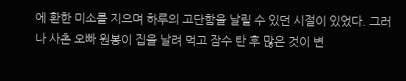에 환한 미소를 지으며 하루의 고단함을 날릴 수 있던 시절이 있었다. 그러나 사촌 오빠 원봉이 집을 날려 먹고 잠수 탄 후 많은 것이 변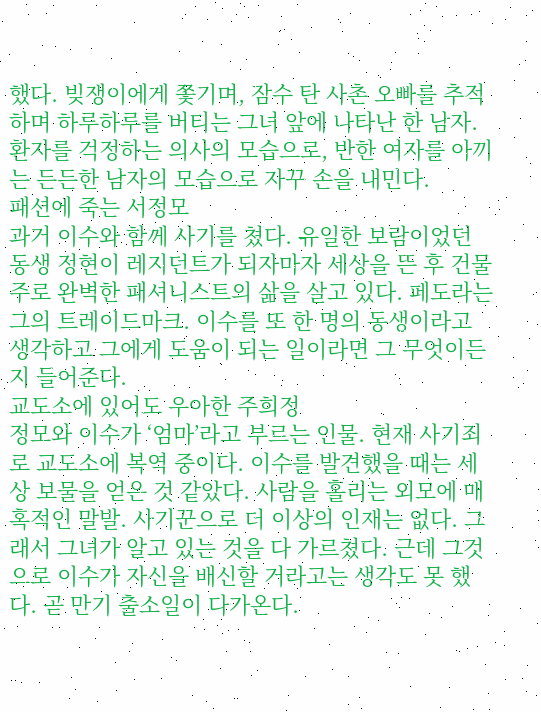했다. 빚쟁이에게 쫓기며, 잠수 탄 사촌 오빠를 추적하며 하루하루를 버티는 그녀 앞에 나타난 한 남자. 환자를 걱정하는 의사의 모습으로, 반한 여자를 아끼는 든든한 남자의 모습으로 자꾸 손을 내민다.
패션에 죽는 서정모
과거 이수와 함께 사기를 쳤다. 유일한 보람이었던 동생 정현이 레지던트가 되자마자 세상을 뜬 후 건물주로 완벽한 패셔니스트의 삶을 살고 있다. 페도라는 그의 트레이드마크. 이수를 또 한 명의 동생이라고 생각하고 그에게 도움이 되는 일이라면 그 무엇이든지 들어준다.
교도소에 있어도 우아한 주희정
정모와 이수가 ‘엄마’라고 부르는 인물. 현재 사기죄로 교도소에 복역 중이다. 이수를 발견했을 때는 세상 보물을 얻은 것 같았다. 사람을 홀리는 외모에 매혹적인 말발. 사기꾼으로 더 이상의 인재는 없다. 그래서 그녀가 알고 있는 것을 다 가르쳤다. 근데 그것으로 이수가 자신을 배신할 거라고는 생각도 못 했다. 곧 만기 출소일이 다가온다.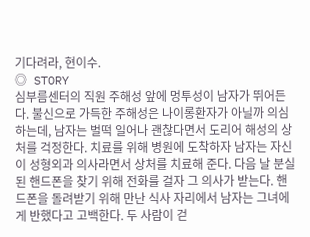기다려라, 현이수.
◎ STORY
심부름센터의 직원 주해성 앞에 멍투성이 남자가 뛰어든다. 불신으로 가득한 주해성은 나이롱환자가 아닐까 의심하는데, 남자는 벌떡 일어나 괜찮다면서 도리어 해성의 상처를 걱정한다. 치료를 위해 병원에 도착하자 남자는 자신이 성형외과 의사라면서 상처를 치료해 준다. 다음 날 분실된 핸드폰을 찾기 위해 전화를 걸자 그 의사가 받는다. 핸드폰을 돌려받기 위해 만난 식사 자리에서 남자는 그녀에게 반했다고 고백한다. 두 사람이 걷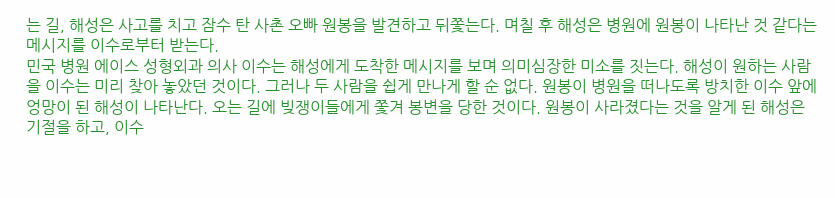는 길, 해성은 사고를 치고 잠수 탄 사촌 오빠 원봉을 발견하고 뒤쫓는다. 며칠 후 해성은 병원에 원봉이 나타난 것 같다는 메시지를 이수로부터 받는다.
민국 병원 에이스 성형외과 의사 이수는 해성에게 도착한 메시지를 보며 의미심장한 미소를 짓는다. 해성이 원하는 사람을 이수는 미리 찾아 놓았던 것이다. 그러나 두 사람을 쉽게 만나게 할 순 없다. 원봉이 병원을 떠나도록 방치한 이수 앞에 엉망이 된 해성이 나타난다. 오는 길에 빚쟁이들에게 쫓겨 봉변을 당한 것이다. 원봉이 사라졌다는 것을 알게 된 해성은 기절을 하고, 이수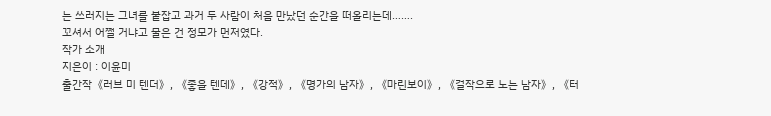는 쓰러지는 그녀를 붙잡고 과거 두 사람이 처음 만났던 순간을 떠올리는데…….
꼬셔서 어쩔 거냐고 물은 건 정모가 먼저였다.
작가 소개
지은이 : 이윤미
출간작《러브 미 텐더》, 《좋을 텐데》, 《강적》, 《명가의 남자》, 《마린보이》, 《걸작으로 노는 남자》, 《터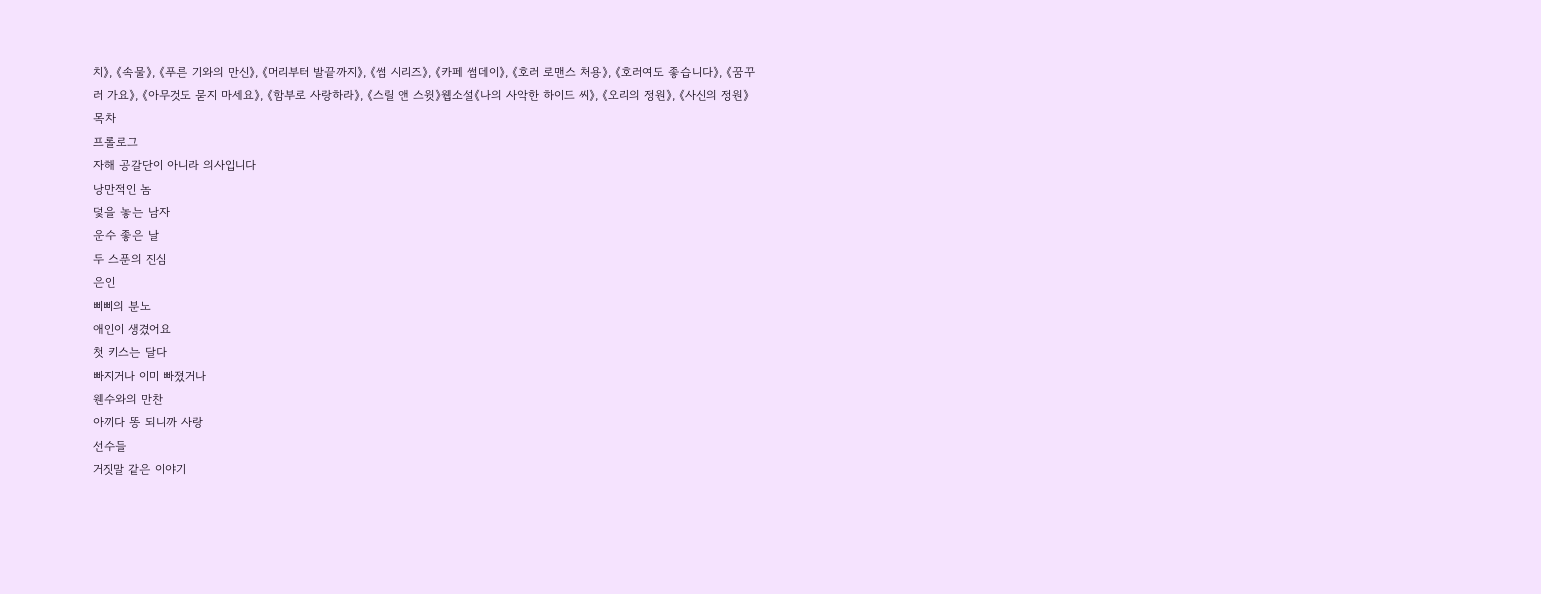치》, 《속물》, 《푸른 기와의 만신》, 《머리부터 발끝까지》, 《썸 시리즈》, 《카페 썸데이》, 《호러 로맨스 처용》, 《호러여도 좋습니다》, 《꿈꾸러 가요》, 《아무것도 묻지 마세요》, 《함부로 사랑하라》, 《스릴 앤 스윗》웹소설《나의 사악한 하이드 씨》, 《오리의 정원》, 《사신의 정원》
목차
프롤로그
자해 공갈단이 아니라 의사입니다
낭만적인 놈
덫을 놓는 남자
운수 좋은 날
두 스푼의 진심
은인
삐삐의 분노
애인이 생겼어요
첫 키스는 달다
빠지거나 이미 빠졌거나
웬수와의 만찬
아끼다 똥 되니까 사랑
선수들
거짓말 같은 이야기